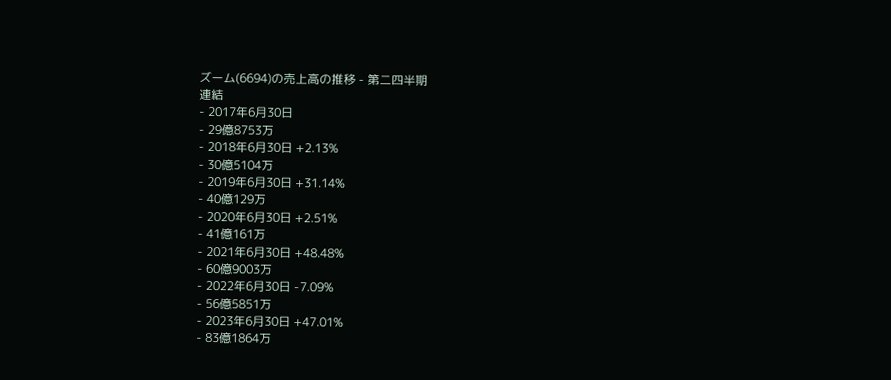ズーム(6694)の売上高の推移 - 第二四半期
連結
- 2017年6月30日
- 29億8753万
- 2018年6月30日 +2.13%
- 30億5104万
- 2019年6月30日 +31.14%
- 40億129万
- 2020年6月30日 +2.51%
- 41億161万
- 2021年6月30日 +48.48%
- 60億9003万
- 2022年6月30日 -7.09%
- 56億5851万
- 2023年6月30日 +47.01%
- 83億1864万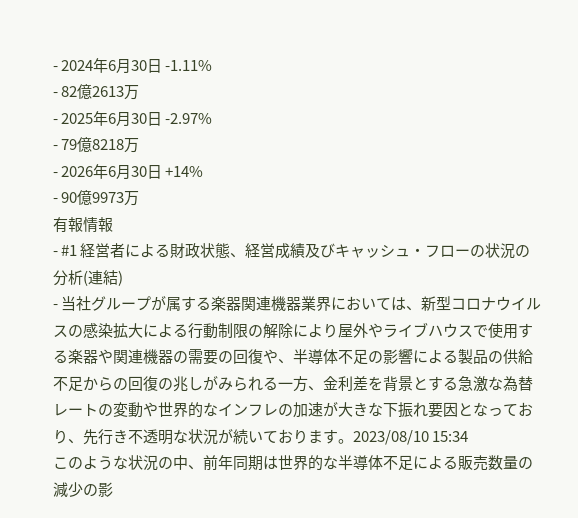- 2024年6月30日 -1.11%
- 82億2613万
- 2025年6月30日 -2.97%
- 79億8218万
- 2026年6月30日 +14%
- 90億9973万
有報情報
- #1 経営者による財政状態、経営成績及びキャッシュ・フローの状況の分析(連結)
- 当社グループが属する楽器関連機器業界においては、新型コロナウイルスの感染拡大による行動制限の解除により屋外やライブハウスで使用する楽器や関連機器の需要の回復や、半導体不足の影響による製品の供給不足からの回復の兆しがみられる一方、金利差を背景とする急激な為替レートの変動や世界的なインフレの加速が大きな下振れ要因となっており、先行き不透明な状況が続いております。2023/08/10 15:34
このような状況の中、前年同期は世界的な半導体不足による販売数量の減少の影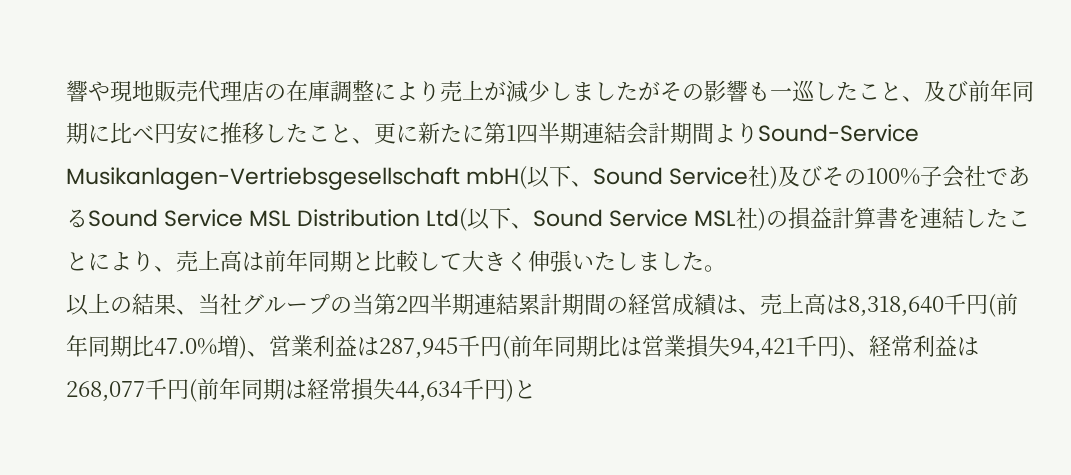響や現地販売代理店の在庫調整により売上が減少しましたがその影響も一巡したこと、及び前年同期に比べ円安に推移したこと、更に新たに第1四半期連結会計期間よりSound-Service Musikanlagen-Vertriebsgesellschaft mbH(以下、Sound Service社)及びその100%子会社であるSound Service MSL Distribution Ltd(以下、Sound Service MSL社)の損益計算書を連結したことにより、売上高は前年同期と比較して大きく伸張いたしました。
以上の結果、当社グループの当第2四半期連結累計期間の経営成績は、売上高は8,318,640千円(前年同期比47.0%増)、営業利益は287,945千円(前年同期比は営業損失94,421千円)、経常利益は268,077千円(前年同期は経常損失44,634千円)と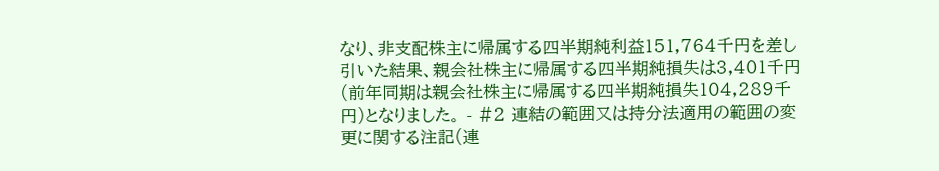なり、非支配株主に帰属する四半期純利益151,764千円を差し引いた結果、親会社株主に帰属する四半期純損失は3,401千円(前年同期は親会社株主に帰属する四半期純損失104,289千円)となりました。 - #2 連結の範囲又は持分法適用の範囲の変更に関する注記(連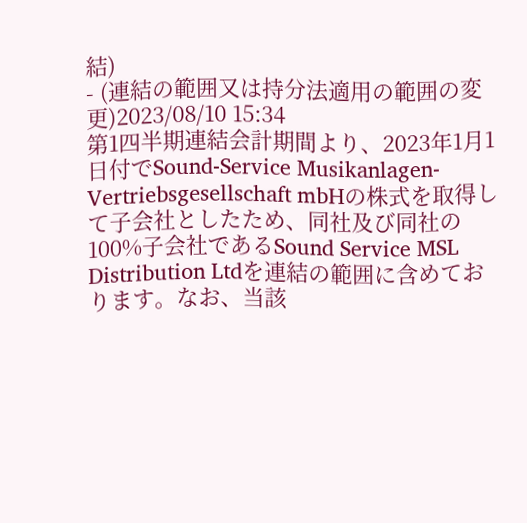結)
- (連結の範囲又は持分法適用の範囲の変更)2023/08/10 15:34
第1四半期連結会計期間より、2023年1月1日付でSound-Service Musikanlagen-Vertriebsgesellschaft mbHの株式を取得して子会社としたため、同社及び同社の100%子会社であるSound Service MSL Distribution Ltdを連結の範囲に含めております。なお、当該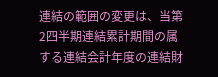連結の範囲の変更は、当第2四半期連結累計期間の属する連結会計年度の連結財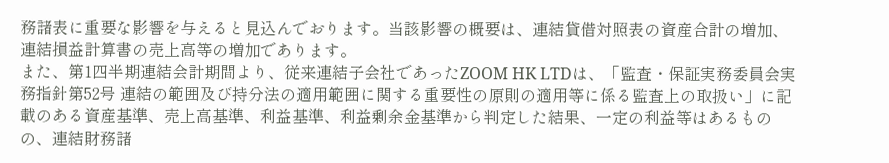務諸表に重要な影響を与えると見込んでおります。当該影響の概要は、連結貸借対照表の資産合計の増加、連結損益計算書の売上高等の増加であります。
また、第1四半期連結会計期間より、従来連結子会社であったZOOM HK LTDは、「監査・保証実務委員会実務指針第52号 連結の範囲及び持分法の適用範囲に関する重要性の原則の適用等に係る監査上の取扱い」に記載のある資産基準、売上高基準、利益基準、利益剰余金基準から判定した結果、一定の利益等はあるものの、連結財務諸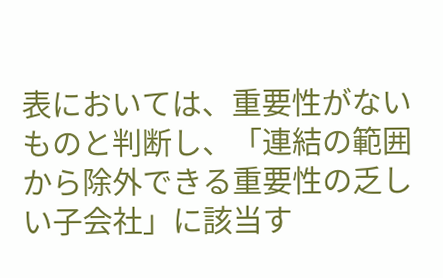表においては、重要性がないものと判断し、「連結の範囲から除外できる重要性の乏しい子会社」に該当す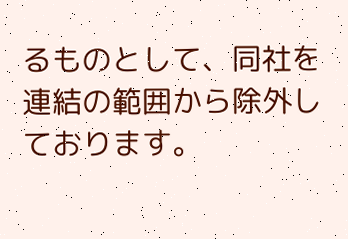るものとして、同社を連結の範囲から除外しております。